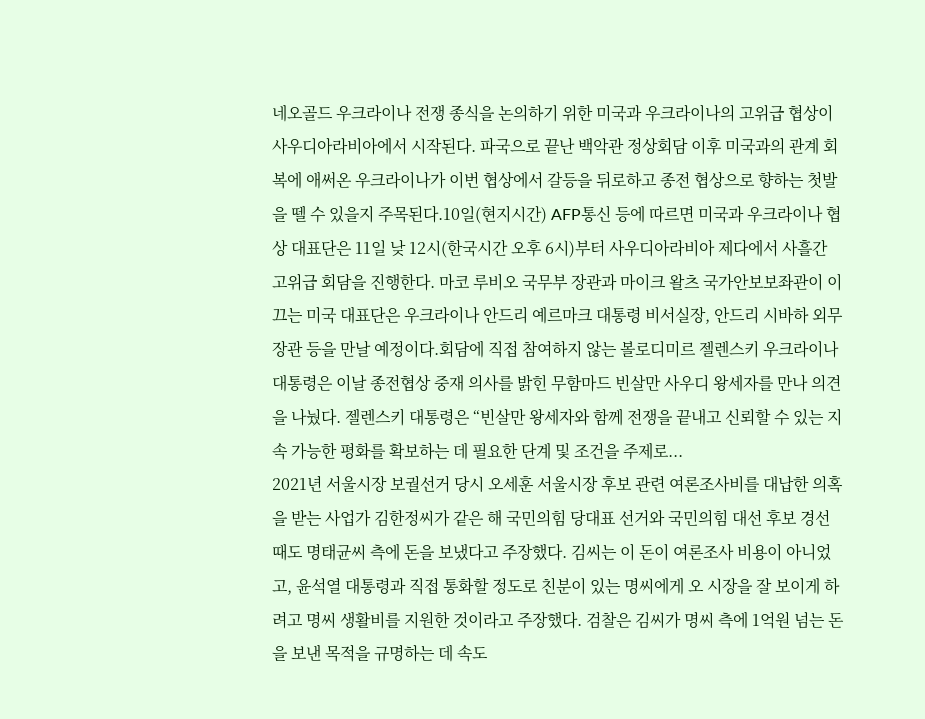네오골드 우크라이나 전쟁 종식을 논의하기 위한 미국과 우크라이나의 고위급 협상이 사우디아라비아에서 시작된다. 파국으로 끝난 백악관 정상회담 이후 미국과의 관계 회복에 애써온 우크라이나가 이번 협상에서 갈등을 뒤로하고 종전 협상으로 향하는 첫발을 뗄 수 있을지 주목된다.10일(현지시간) AFP통신 등에 따르면 미국과 우크라이나 협상 대표단은 11일 낮 12시(한국시간 오후 6시)부터 사우디아라비아 제다에서 사흘간 고위급 회담을 진행한다. 마코 루비오 국무부 장관과 마이크 왈츠 국가안보보좌관이 이끄는 미국 대표단은 우크라이나 안드리 예르마크 대통령 비서실장, 안드리 시바하 외무장관 등을 만날 예정이다.회담에 직접 참여하지 않는 볼로디미르 젤렌스키 우크라이나 대통령은 이날 종전협상 중재 의사를 밝힌 무함마드 빈살만 사우디 왕세자를 만나 의견을 나눴다. 젤렌스키 대통령은 “빈살만 왕세자와 함께 전쟁을 끝내고 신뢰할 수 있는 지속 가능한 평화를 확보하는 데 필요한 단계 및 조건을 주제로...
2021년 서울시장 보궐선거 당시 오세훈 서울시장 후보 관련 여론조사비를 대납한 의혹을 받는 사업가 김한정씨가 같은 해 국민의힘 당대표 선거와 국민의힘 대선 후보 경선 때도 명태균씨 측에 돈을 보냈다고 주장했다. 김씨는 이 돈이 여론조사 비용이 아니었고, 윤석열 대통령과 직접 통화할 정도로 친분이 있는 명씨에게 오 시장을 잘 보이게 하려고 명씨 생활비를 지원한 것이라고 주장했다. 검찰은 김씨가 명씨 측에 1억원 넘는 돈을 보낸 목적을 규명하는 데 속도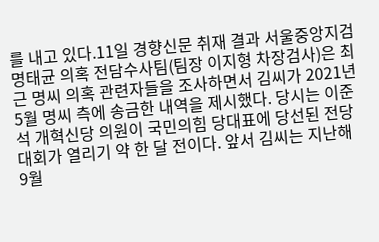를 내고 있다.11일 경향신문 취재 결과 서울중앙지검 명태균 의혹 전담수사팀(팀장 이지형 차장검사)은 최근 명씨 의혹 관련자들을 조사하면서 김씨가 2021년 5월 명씨 측에 송금한 내역을 제시했다. 당시는 이준석 개혁신당 의원이 국민의힘 당대표에 당선된 전당대회가 열리기 약 한 달 전이다. 앞서 김씨는 지난해 9월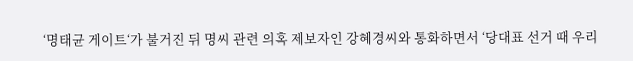‘명태균 게이트‘가 불거진 뒤 명씨 관련 의혹 제보자인 강혜경씨와 통화하면서 ‘당대표 선거 때 우리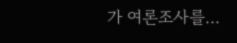가 여론조사를...